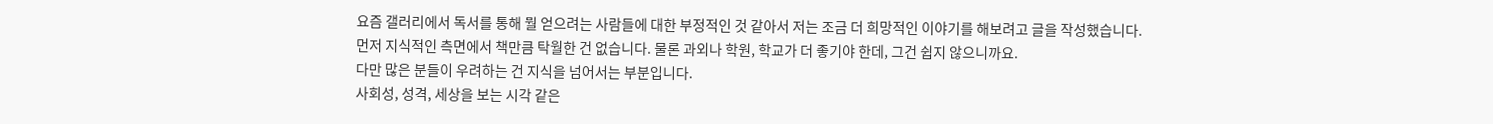요즘 갤러리에서 독서를 통해 뭘 얻으려는 사람들에 대한 부정적인 것 같아서 저는 조금 더 희망적인 이야기를 해보려고 글을 작성했습니다.
먼저 지식적인 측면에서 책만큼 탁월한 건 없습니다. 물론 과외나 학원, 학교가 더 좋기야 한데, 그건 쉽지 않으니까요.
다만 많은 분들이 우려하는 건 지식을 넘어서는 부분입니다.
사회성, 성격, 세상을 보는 시각 같은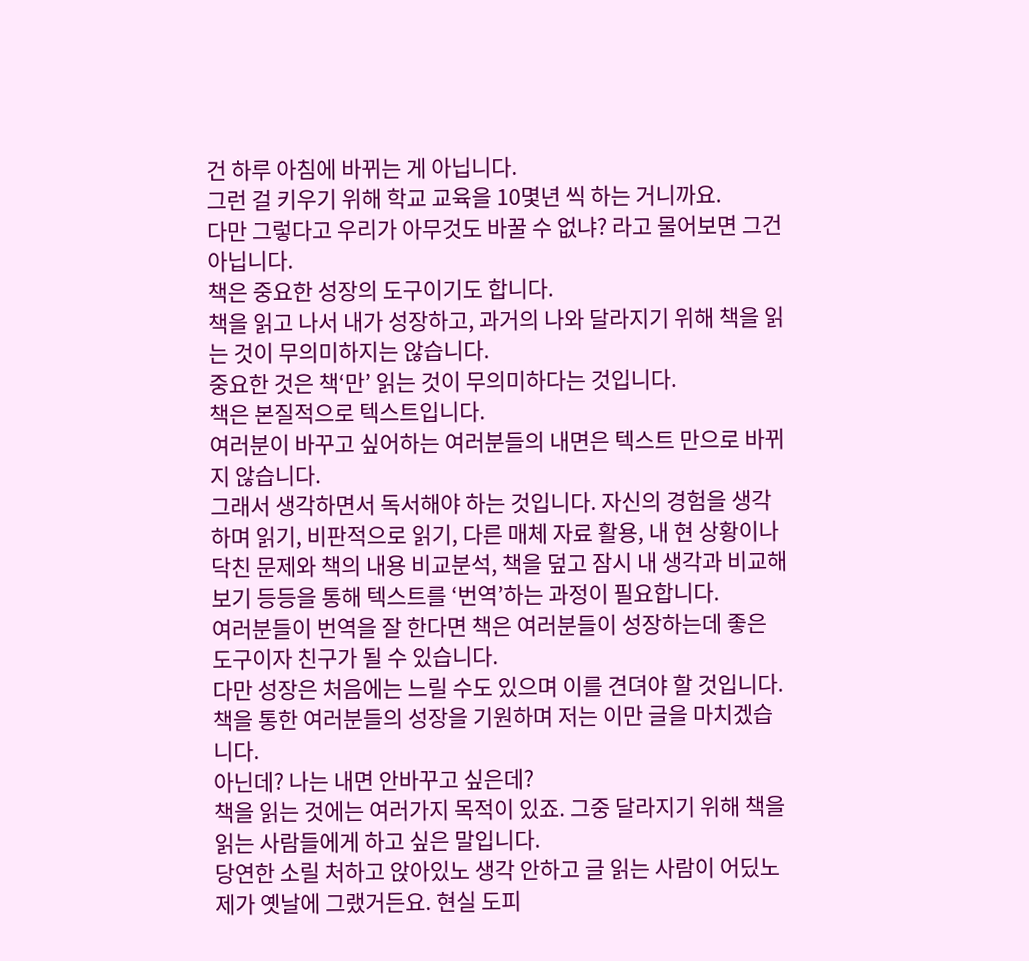건 하루 아침에 바뀌는 게 아닙니다.
그런 걸 키우기 위해 학교 교육을 10몇년 씩 하는 거니까요.
다만 그렇다고 우리가 아무것도 바꿀 수 없냐? 라고 물어보면 그건 아닙니다.
책은 중요한 성장의 도구이기도 합니다.
책을 읽고 나서 내가 성장하고, 과거의 나와 달라지기 위해 책을 읽는 것이 무의미하지는 않습니다.
중요한 것은 책‘만’ 읽는 것이 무의미하다는 것입니다.
책은 본질적으로 텍스트입니다.
여러분이 바꾸고 싶어하는 여러분들의 내면은 텍스트 만으로 바뀌지 않습니다.
그래서 생각하면서 독서해야 하는 것입니다. 자신의 경험을 생각하며 읽기, 비판적으로 읽기, 다른 매체 자료 활용, 내 현 상황이나 닥친 문제와 책의 내용 비교분석, 책을 덮고 잠시 내 생각과 비교해보기 등등을 통해 텍스트를 ‘번역’하는 과정이 필요합니다.
여러분들이 번역을 잘 한다면 책은 여러분들이 성장하는데 좋은 도구이자 친구가 될 수 있습니다.
다만 성장은 처음에는 느릴 수도 있으며 이를 견뎌야 할 것입니다.
책을 통한 여러분들의 성장을 기원하며 저는 이만 글을 마치겠습니다.
아닌데? 나는 내면 안바꾸고 싶은데?
책을 읽는 것에는 여러가지 목적이 있죠. 그중 달라지기 위해 책을 읽는 사람들에게 하고 싶은 말입니다.
당연한 소릴 처하고 앉아있노 생각 안하고 글 읽는 사람이 어딨노
제가 옛날에 그랬거든요. 현실 도피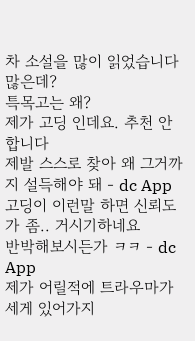차 소설을 많이 읽었습니다
많은데?
특목고는 왜?
제가 고딩 인데요. 추천 안합니다
제발 스스로 찾아 왜 그거까지 설득해야 돼 - dc App
고딩이 이런말 하면 신뢰도가 좀.. 거시기하네요
반박해보시든가 ㅋㅋ - dc App
제가 어릴적에 트라우마가 세게 있어가지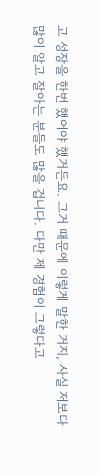고 성장을 한번 했어야 했거든요. 그거 때문에 이렇게 말한 거지, 사실 저보다 많이 알고 잘아는 분들도 많을 겁니다. 다만 제 경험이 그렇다고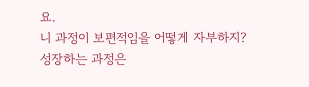요.
니 과정이 보편적임을 어떻게 자부하지?
성장하는 과정은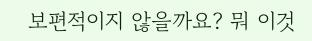보편적이지 않을까요? 뭐 이것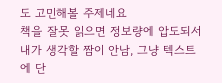도 고민해볼 주제네요
책을 잘못 읽으면 정보량에 압도되서 내가 생각할 짬이 안남, 그냥 텍스트에 단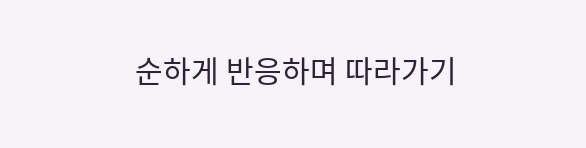순하게 반응하며 따라가기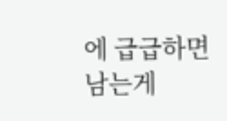에 급급하면 남는게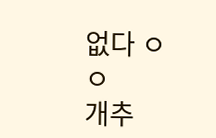없다 ㅇㅇ
개추